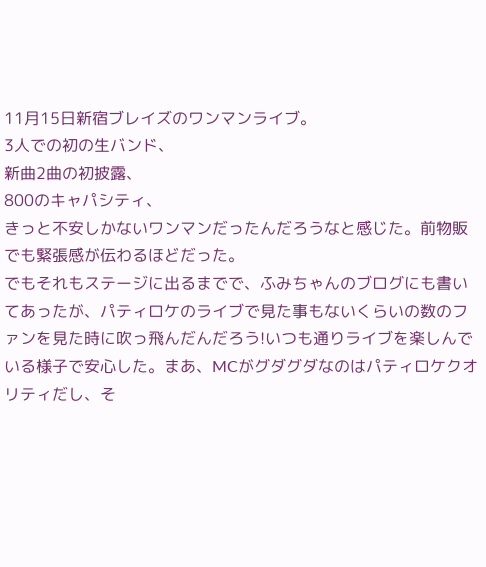11月15日新宿ブレイズのワンマンライブ。
3人での初の生バンド、
新曲2曲の初披露、
800のキャパシティ、
きっと不安しかないワンマンだったんだろうなと感じた。前物販でも緊張感が伝わるほどだった。
でもそれもステージに出るまでで、ふみちゃんのブログにも書いてあったが、パティロケのライブで見た事もないくらいの数のファンを見た時に吹っ飛んだんだろう!いつも通りライブを楽しんでいる様子で安心した。まあ、MCがグダグダなのはパティロケクオリティだし、そ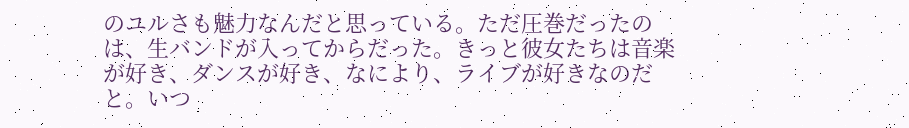のユルさも魅力なんだと思っている。ただ圧巻だったのは、生バンドが入ってからだった。きっと彼女たちは音楽が好き、ダンスが好き、なにより、ライブが好きなのだと。いつ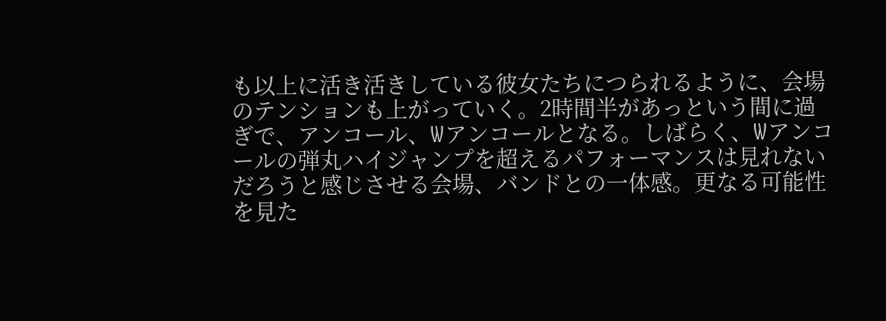も以上に活き活きしている彼女たちにつられるように、会場のテンションも上がっていく。2時間半があっという間に過ぎで、アンコール、Wアンコールとなる。しばらく、Wアンコールの弾丸ハイジャンプを超えるパフォーマンスは見れないだろうと感じさせる会場、バンドとの一体感。更なる可能性を見た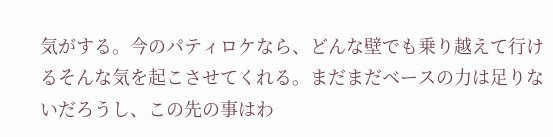気がする。今のパティロケなら、どんな壁でも乗り越えて行け るそんな気を起こさせてくれる。まだまだベースの力は足りないだろうし、この先の事はわ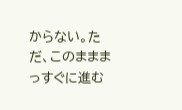からない。ただ、このまままっすぐに進む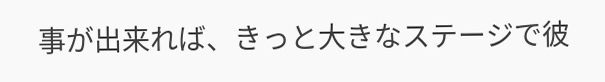事が出来れば、きっと大きなステージで彼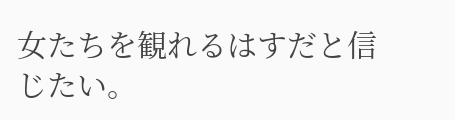女たちを観れるはすだと信じたい。